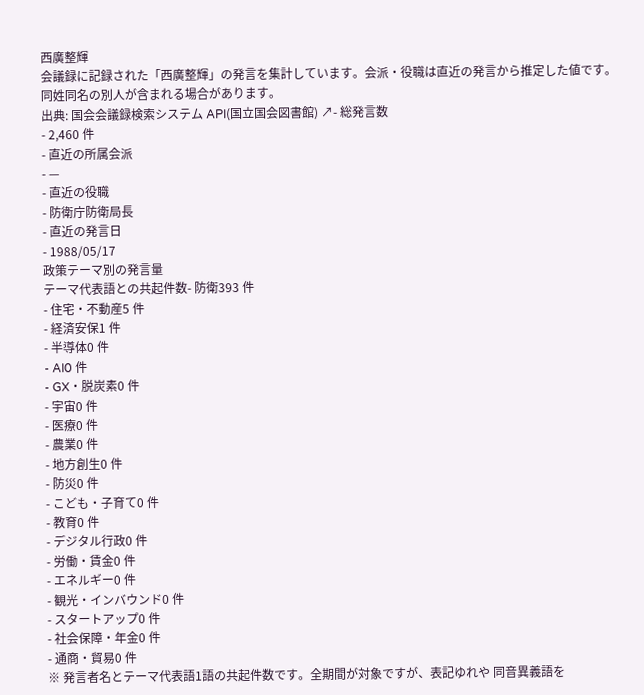西廣整輝
会議録に記録された「西廣整輝」の発言を集計しています。会派・役職は直近の発言から推定した値です。同姓同名の別人が含まれる場合があります。
出典: 国会会議録検索システム API(国立国会図書館) ↗- 総発言数
- 2,460 件
- 直近の所属会派
- —
- 直近の役職
- 防衛庁防衛局長
- 直近の発言日
- 1988/05/17
政策テーマ別の発言量
テーマ代表語との共起件数- 防衛393 件
- 住宅・不動産5 件
- 経済安保1 件
- 半導体0 件
- AI0 件
- GX・脱炭素0 件
- 宇宙0 件
- 医療0 件
- 農業0 件
- 地方創生0 件
- 防災0 件
- こども・子育て0 件
- 教育0 件
- デジタル行政0 件
- 労働・賃金0 件
- エネルギー0 件
- 観光・インバウンド0 件
- スタートアップ0 件
- 社会保障・年金0 件
- 通商・貿易0 件
※ 発言者名とテーマ代表語1語の共起件数です。全期間が対象ですが、表記ゆれや 同音異義語を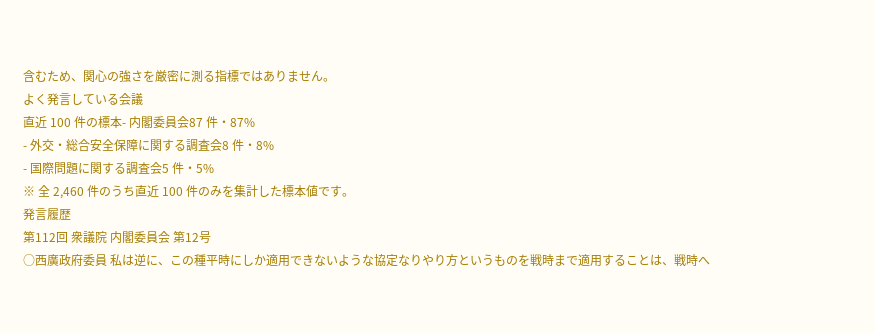含むため、関心の強さを厳密に測る指標ではありません。
よく発言している会議
直近 100 件の標本- 内閣委員会87 件・87%
- 外交・総合安全保障に関する調査会8 件・8%
- 国際問題に関する調査会5 件・5%
※ 全 2,460 件のうち直近 100 件のみを集計した標本値です。
発言履歴
第112回 衆議院 内閣委員会 第12号
○西廣政府委員 私は逆に、この種平時にしか適用できないような協定なりやり方というものを戦時まで適用することは、戦時へ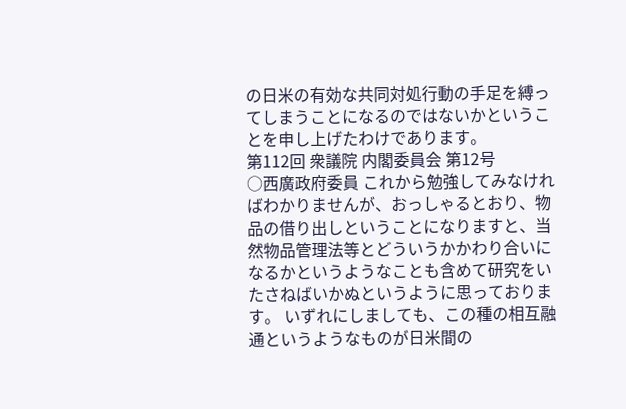の日米の有効な共同対処行動の手足を縛ってしまうことになるのではないかということを申し上げたわけであります。
第112回 衆議院 内閣委員会 第12号
○西廣政府委員 これから勉強してみなければわかりませんが、おっしゃるとおり、物品の借り出しということになりますと、当然物品管理法等とどういうかかわり合いになるかというようなことも含めて研究をいたさねばいかぬというように思っております。 いずれにしましても、この種の相互融通というようなものが日米間の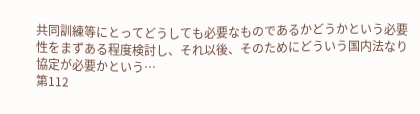共同訓練等にとってどうしても必要なものであるかどうかという必要性をまずある程度検討し、それ以後、そのためにどういう国内法なり協定が必要かという…
第112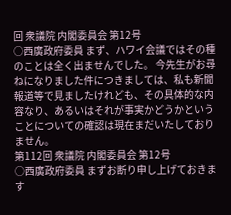回 衆議院 内閣委員会 第12号
○西廣政府委員 まず、ハワイ会議ではその種のことは全く出ませんでした。 今先生がお尋ねになりました件につきましては、私も新聞報道等で見ましたけれども、その具体的な内容なり、あるいはそれが事実かどうかということについての確認は現在まだいたしておりません。
第112回 衆議院 内閣委員会 第12号
○西廣政府委員 まずお断り申し上げておきます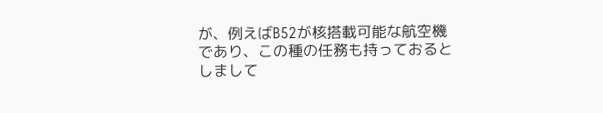が、例えばB52が核搭載可能な航空機であり、この種の任務も持っておるとしまして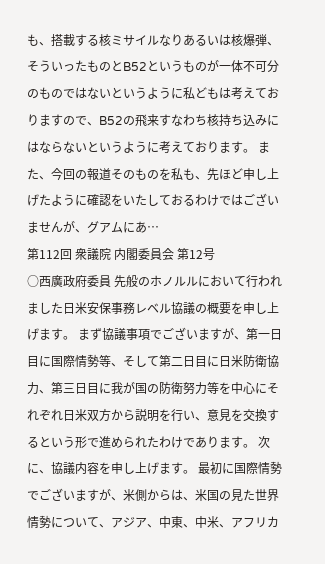も、搭載する核ミサイルなりあるいは核爆弾、そういったものとB52というものが一体不可分のものではないというように私どもは考えておりますので、B52の飛来すなわち核持ち込みにはならないというように考えております。 また、今回の報道そのものを私も、先ほど申し上げたように確認をいたしておるわけではございませんが、グアムにあ…
第112回 衆議院 内閣委員会 第12号
○西廣政府委員 先般のホノルルにおいて行われました日米安保事務レベル協議の概要を申し上げます。 まず協議事項でございますが、第一日目に国際情勢等、そして第二日目に日米防衛協力、第三日目に我が国の防衛努力等を中心にそれぞれ日米双方から説明を行い、意見を交換するという形で進められたわけであります。 次に、協議内容を申し上げます。 最初に国際情勢でございますが、米側からは、米国の見た世界情勢について、アジア、中東、中米、アフリカ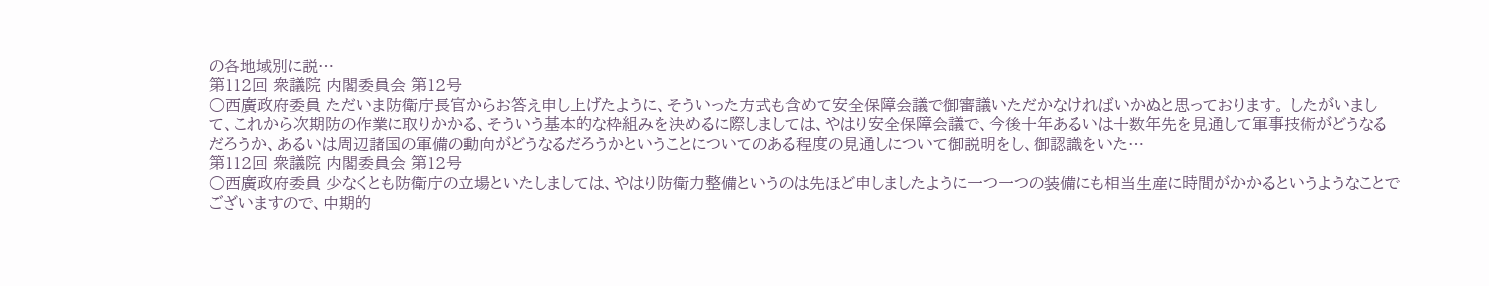の各地域別に説…
第112回 衆議院 内閣委員会 第12号
○西廣政府委員 ただいま防衛庁長官からお答え申し上げたように、そういった方式も含めて安全保障会議で御審議いただかなければいかぬと思っております。 したがいまして、これから次期防の作業に取りかかる、そういう基本的な枠組みを決めるに際しましては、やはり安全保障会議で、今後十年あるいは十数年先を見通して軍事技術がどうなるだろうか、あるいは周辺諸国の軍備の動向がどうなるだろうかということについてのある程度の見通しについて御説明をし、御認識をいた…
第112回 衆議院 内閣委員会 第12号
○西廣政府委員 少なくとも防衛庁の立場といたしましては、やはり防衛力整備というのは先ほど申しましたように一つ一つの装備にも相当生産に時間がかかるというようなことでございますので、中期的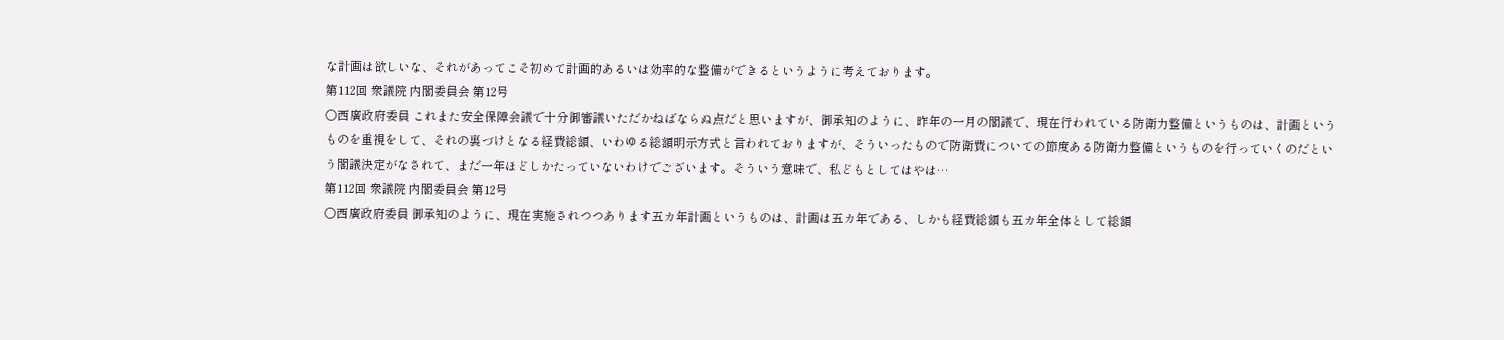な計画は欲しいな、それがあってこそ初めて計画的あるいは効率的な整備ができるというように考えております。
第112回 衆議院 内閣委員会 第12号
○西廣政府委員 これまた安全保障会議で十分御審議いただかねばならぬ点だと思いますが、御承知のように、昨年の一月の閣議で、現在行われている防衛力整備というものは、計画というものを重視をして、それの裏づけとなる経費総額、いわゆる総額明示方式と言われておりますが、そういったもので防衛費についての節度ある防衛力整備というものを行っていくのだという閣議決定がなされて、まだ一年ほどしかたっていないわけでございます。そういう意味で、私どもとしてはやは…
第112回 衆議院 内閣委員会 第12号
○西廣政府委員 御承知のように、現在実施されつつあります五カ年計画というものは、計画は五カ年である、しかも経費総額も五カ年全体として総額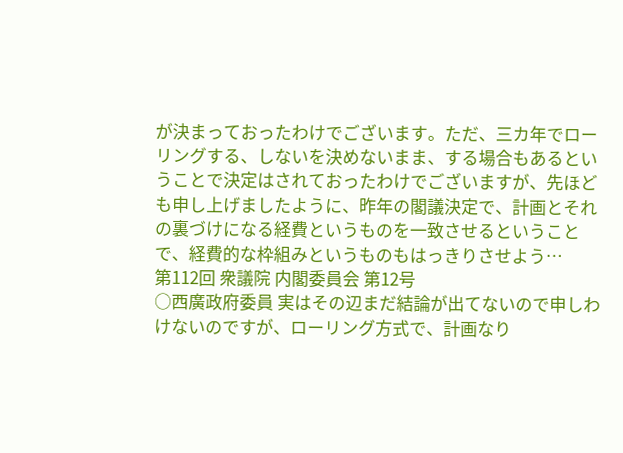が決まっておったわけでございます。ただ、三カ年でローリングする、しないを決めないまま、する場合もあるということで決定はされておったわけでございますが、先ほども申し上げましたように、昨年の閣議決定で、計画とそれの裏づけになる経費というものを一致させるということで、経費的な枠組みというものもはっきりさせよう…
第112回 衆議院 内閣委員会 第12号
○西廣政府委員 実はその辺まだ結論が出てないので申しわけないのですが、ローリング方式で、計画なり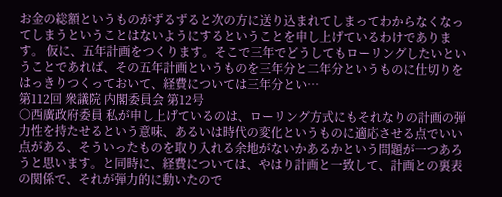お金の総額というものがずるずると次の方に送り込まれてしまってわからなくなってしまうということはないようにするということを申し上げているわけであります。 仮に、五年計画をつくります。そこで三年でどうしてもローリングしたいということであれば、その五年計画というものを三年分と二年分というものに仕切りをはっきりつくっておいて、経費については三年分とい…
第112回 衆議院 内閣委員会 第12号
○西廣政府委員 私が申し上げているのは、ローリング方式にもそれなりの計画の弾力性を持たせるという意味、あるいは時代の変化というものに適応させる点でいい点がある、そういったものを取り入れる余地がないかあるかという問題が一つあろうと思います。と同時に、経費については、やはり計画と一致して、計画との裏表の関係で、それが弾力的に動いたので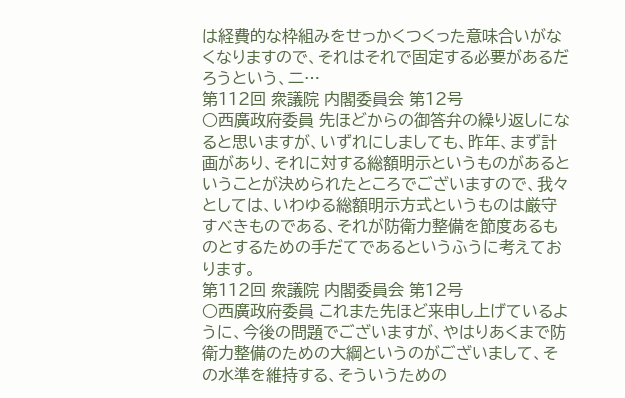は経費的な枠組みをせっかくつくった意味合いがなくなりますので、それはそれで固定する必要があるだろうという、二…
第112回 衆議院 内閣委員会 第12号
○西廣政府委員 先ほどからの御答弁の繰り返しになると思いますが、いずれにしましても、昨年、まず計画があり、それに対する総額明示というものがあるということが決められたところでございますので、我々としては、いわゆる総額明示方式というものは厳守すべきものである、それが防衛力整備を節度あるものとするための手だてであるというふうに考えております。
第112回 衆議院 内閣委員会 第12号
○西廣政府委員 これまた先ほど来申し上げているように、今後の問題でございますが、やはりあくまで防衛力整備のための大綱というのがございまして、その水準を維持する、そういうための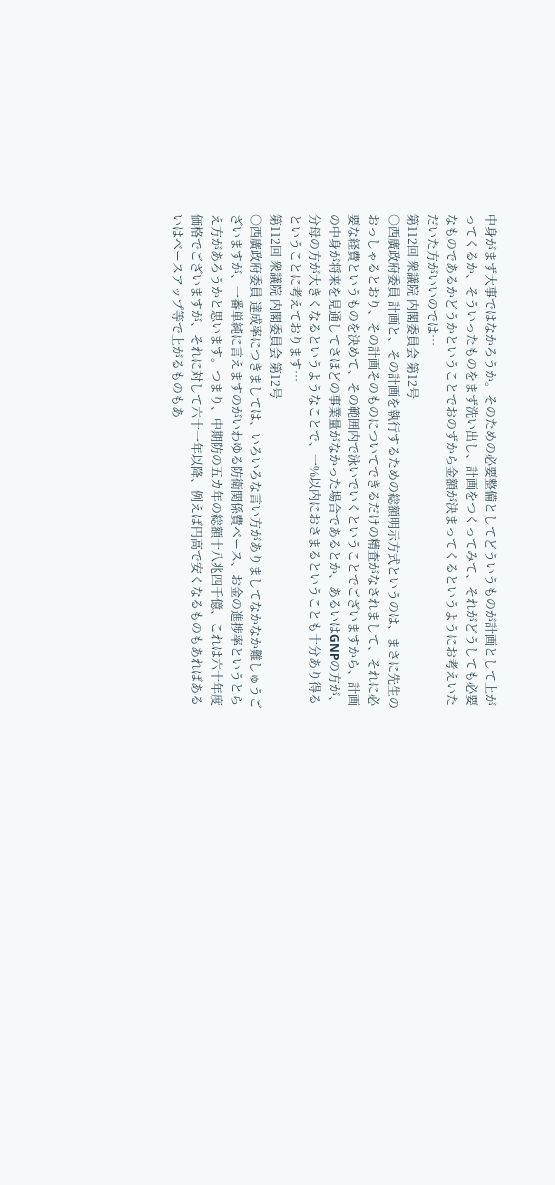中身がまず大事ではなかろうか。そのための必要整備としてどういうものが計画として上がってくるか、そういったものをまず洗い出し、計画をつくってみて、それがどうしても必要なものであるかどうかということでおのずから金額が決まってくるというようにお考えいただいた方がいいのでは…
第112回 衆議院 内閣委員会 第12号
○西廣政府委員 計画と、その計画を執行するための総額明示方式というのは、まさに先生のおっしゃるとおり、その計画そのものについてできるだけの精査がなされまして、それに必要な経費というものを決めて、その範囲内で泳いでいくということでございますから、計画の中身が将来を見通してさほどの事業量がなかった場合であるとか、あるいはGNPの方が、分母の方が大きくなるというようなことで、一%以内におさまるということも十分あり得るということに考えております…
第112回 衆議院 内閣委員会 第12号
○西廣政府委員 達成率につきましては、いろいろな言い方がありましてなかなか難しゅうございますが、一番単純に言えますのがいわゆる防衛関係費ベース、お金の進捗率というとらえ方があろうかと思います。つまり、中期防の五カ年の総額十八兆四千億、これは六十年度価格でございますが、それに対して六十一年以降、例えば円高で安くなるものもあればあるいはベースアップ等で上がるものもあ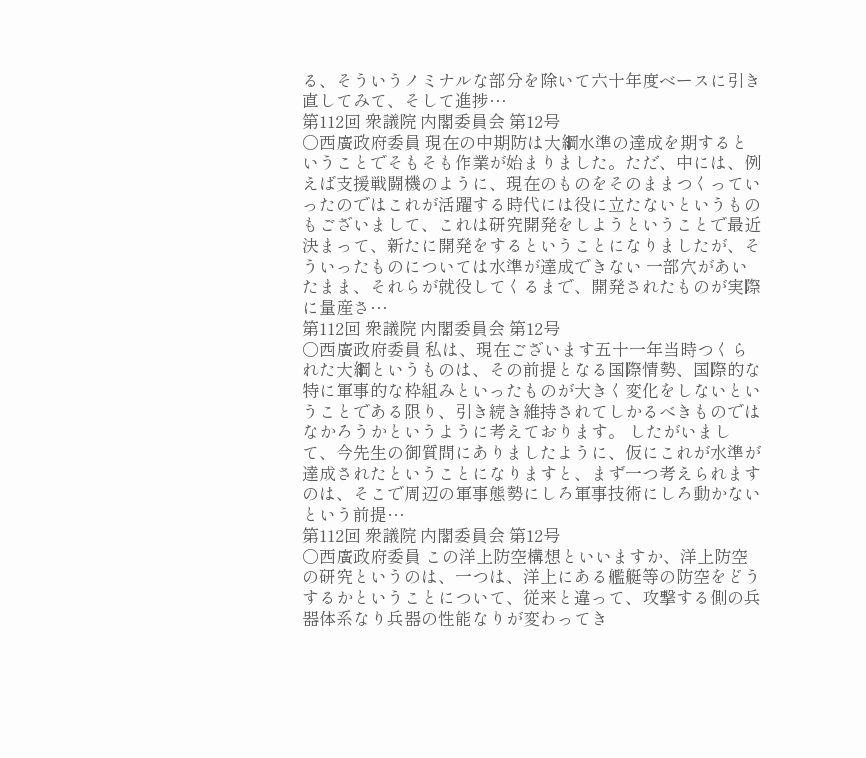る、そういうノミナルな部分を除いて六十年度ベースに引き直してみて、そして進捗…
第112回 衆議院 内閣委員会 第12号
○西廣政府委員 現在の中期防は大綱水準の達成を期するということでそもそも作業が始まりました。ただ、中には、例えば支援戦闘機のように、現在のものをそのままつくっていったのではこれが活躍する時代には役に立たないというものもございまして、これは研究開発をしようということで最近決まって、新たに開発をするということになりましたが、そういったものについては水準が達成できない 一部穴があいたまま、それらが就役してくるまで、開発されたものが実際に量産さ…
第112回 衆議院 内閣委員会 第12号
○西廣政府委員 私は、現在ございます五十一年当時つくられた大綱というものは、その前提となる国際情勢、国際的な特に軍事的な枠組みといったものが大きく変化をしないということである限り、引き続き維持されてしかるべきものではなかろうかというように考えております。 したがいまして、今先生の御質問にありましたように、仮にこれが水準が達成されたということになりますと、まず一つ考えられますのは、そこで周辺の軍事態勢にしろ軍事技術にしろ動かないという前提…
第112回 衆議院 内閣委員会 第12号
○西廣政府委員 この洋上防空構想といいますか、洋上防空の研究というのは、一つは、洋上にある艦艇等の防空をどうするかということについて、従来と違って、攻撃する側の兵器体系なり兵器の性能なりが変わってき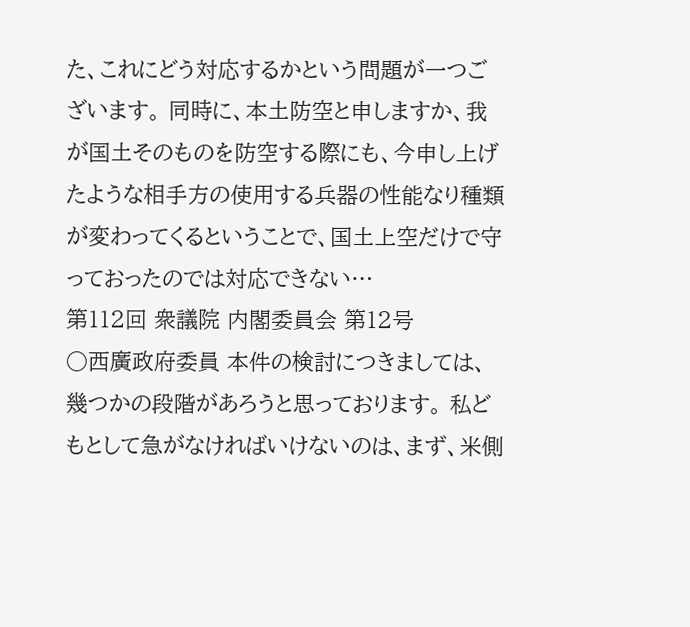た、これにどう対応するかという問題が一つございます。 同時に、本土防空と申しますか、我が国土そのものを防空する際にも、今申し上げたような相手方の使用する兵器の性能なり種類が変わってくるということで、国土上空だけで守っておったのでは対応できない…
第112回 衆議院 内閣委員会 第12号
○西廣政府委員 本件の検討につきましては、幾つかの段階があろうと思っております。 私どもとして急がなければいけないのは、まず、米側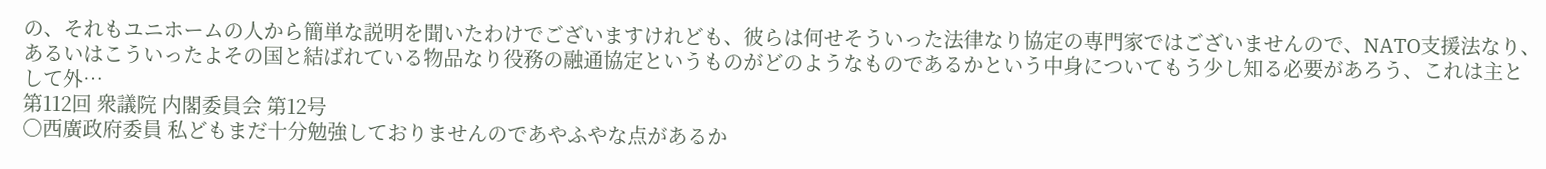の、それもユニホームの人から簡単な説明を聞いたわけでございますけれども、彼らは何せそういった法律なり協定の専門家ではございませんので、NATO支援法なり、あるいはこういったよその国と結ばれている物品なり役務の融通協定というものがどのようなものであるかという中身についてもう少し知る必要があろう、これは主として外…
第112回 衆議院 内閣委員会 第12号
○西廣政府委員 私どもまだ十分勉強しておりませんのであやふやな点があるか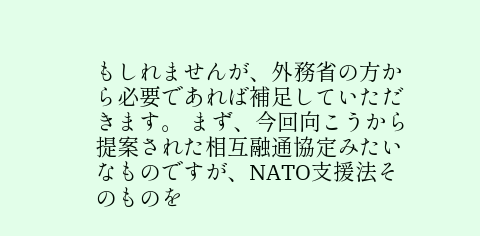もしれませんが、外務省の方から必要であれば補足していただきます。 まず、今回向こうから提案された相互融通協定みたいなものですが、NATO支援法そのものを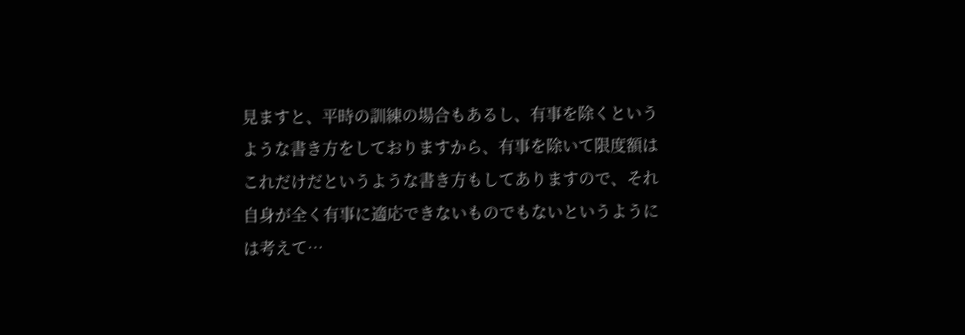見ますと、平時の訓練の場合もあるし、有事を除くというような書き方をしておりますから、有事を除いて限度額はこれだけだというような書き方もしてありますので、それ自身が全く有事に適応できないものでもないというようには考えて…